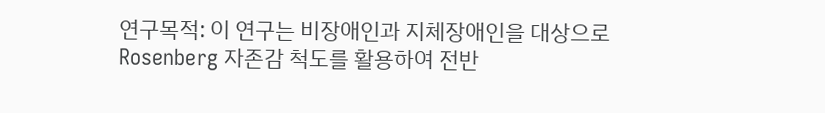연구목적: 이 연구는 비장애인과 지체장애인을 대상으로 Rosenberg 자존감 척도를 활용하여 전반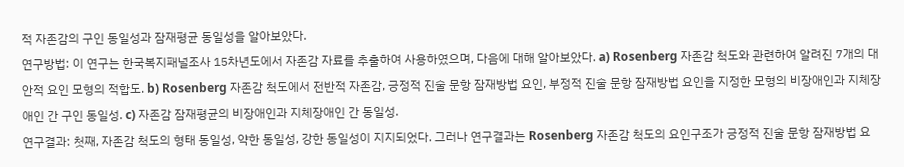적 자존감의 구인 동일성과 잠재평균 동일성을 알아보았다.
연구방법: 이 연구는 한국복지패널조사 15차년도에서 자존감 자료를 추출하여 사용하였으며, 다음에 대해 알아보았다. a) Rosenberg 자존감 척도와 관련하여 알려진 7개의 대안적 요인 모형의 적합도. b) Rosenberg 자존감 척도에서 전반적 자존감, 긍정적 진술 문항 잠재방법 요인, 부정적 진술 문항 잠재방법 요인을 지정한 모형의 비장애인과 지체장애인 간 구인 동일성. c) 자존감 잠재평균의 비장애인과 지체장애인 간 동일성.
연구결과: 첫째, 자존감 척도의 형태 동일성, 약한 동일성, 강한 동일성이 지지되었다. 그러나 연구결과는 Rosenberg 자존감 척도의 요인구조가 긍정적 진술 문항 잠재방법 요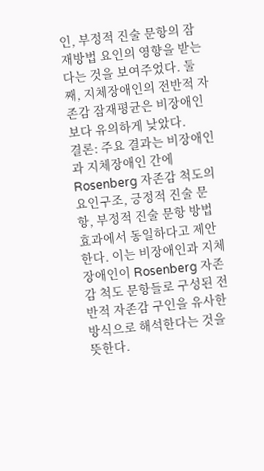인, 부정적 진술 문항의 잠재방법 요인의 영향을 받는다는 것을 보여주었다. 둘째, 지체장애인의 전반적 자존감 잠재평균은 비장애인보다 유의하게 낮았다.
결론: 주요 결과는 비장애인과 지체장애인 간에 Rosenberg 자존감 척도의 요인구조, 긍정적 진술 문항, 부정적 진술 문항 방법효과에서 동일하다고 제안한다. 이는 비장애인과 지체장애인이 Rosenberg 자존감 척도 문항들로 구성된 전반적 자존감 구인을 유사한 방식으로 해석한다는 것을 뜻한다.